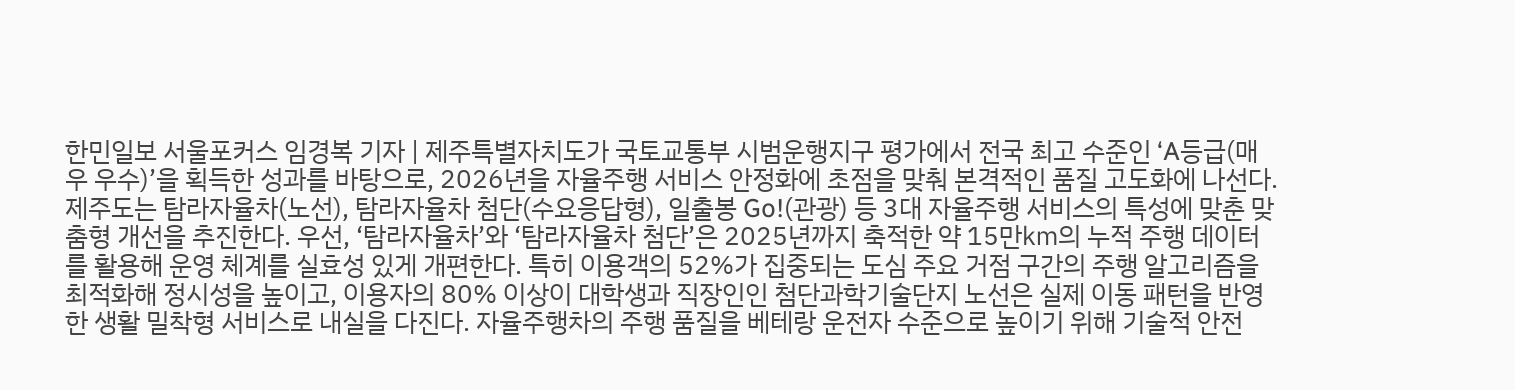한민일보 서울포커스 임경복 기자 | 제주특별자치도가 국토교통부 시범운행지구 평가에서 전국 최고 수준인 ‘A등급(매우 우수)’을 획득한 성과를 바탕으로, 2026년을 자율주행 서비스 안정화에 초점을 맞춰 본격적인 품질 고도화에 나선다. 제주도는 탐라자율차(노선), 탐라자율차 첨단(수요응답형), 일출봉 Go!(관광) 등 3대 자율주행 서비스의 특성에 맞춘 맞춤형 개선을 추진한다. 우선, ‘탐라자율차’와 ‘탐라자율차 첨단’은 2025년까지 축적한 약 15만㎞의 누적 주행 데이터를 활용해 운영 체계를 실효성 있게 개편한다. 특히 이용객의 52%가 집중되는 도심 주요 거점 구간의 주행 알고리즘을 최적화해 정시성을 높이고, 이용자의 80% 이상이 대학생과 직장인인 첨단과학기술단지 노선은 실제 이동 패턴을 반영한 생활 밀착형 서비스로 내실을 다진다. 자율주행차의 주행 품질을 베테랑 운전자 수준으로 높이기 위해 기술적 안전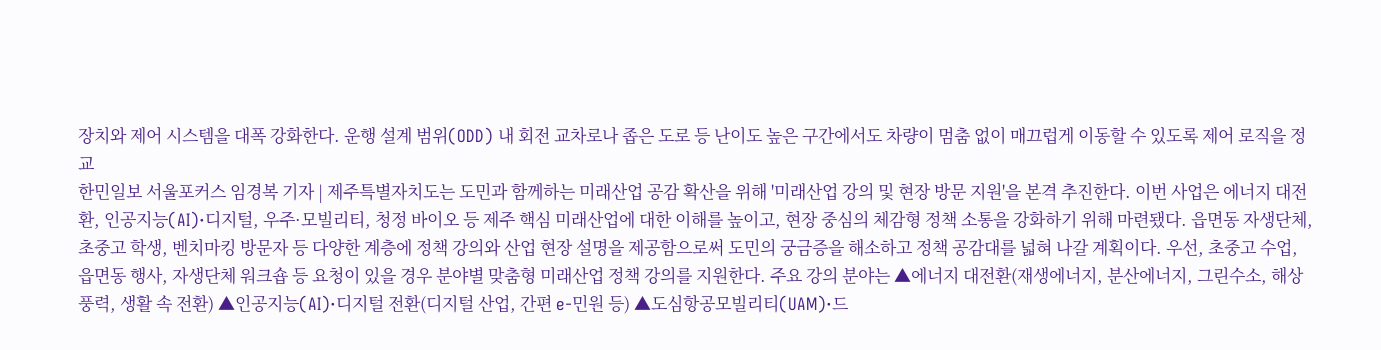장치와 제어 시스템을 대폭 강화한다. 운행 설계 범위(ODD) 내 회전 교차로나 좁은 도로 등 난이도 높은 구간에서도 차량이 멈춤 없이 매끄럽게 이동할 수 있도록 제어 로직을 정교
한민일보 서울포커스 임경복 기자 | 제주특별자치도는 도민과 함께하는 미래산업 공감 확산을 위해 '미래산업 강의 및 현장 방문 지원'을 본격 추진한다. 이번 사업은 에너지 대전환, 인공지능(AI)·디지털, 우주·모빌리티, 청정 바이오 등 제주 핵심 미래산업에 대한 이해를 높이고, 현장 중심의 체감형 정책 소통을 강화하기 위해 마련됐다. 읍면동 자생단체, 초중고 학생, 벤치마킹 방문자 등 다양한 계층에 정책 강의와 산업 현장 설명을 제공함으로써 도민의 궁금증을 해소하고 정책 공감대를 넓혀 나갈 계획이다. 우선, 초중고 수업, 읍면동 행사, 자생단체 워크숍 등 요청이 있을 경우 분야별 맞춤형 미래산업 정책 강의를 지원한다. 주요 강의 분야는 ▲에너지 대전환(재생에너지, 분산에너지, 그린수소, 해상풍력, 생활 속 전환) ▲인공지능(AI)·디지털 전환(디지털 산업, 간편 e-민원 등) ▲도심항공모빌리티(UAM)·드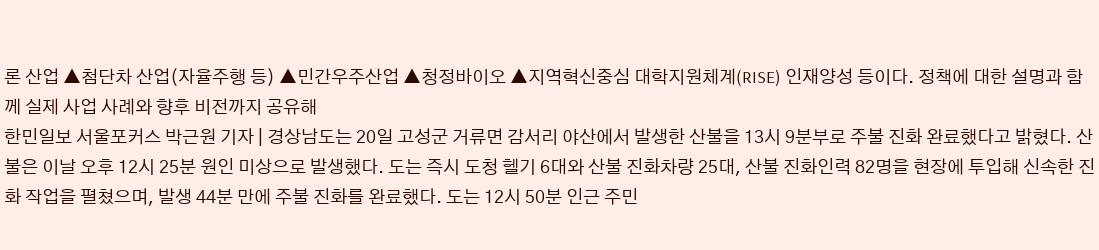론 산업 ▲첨단차 산업(자율주행 등) ▲민간우주산업 ▲청정바이오 ▲지역혁신중심 대학지원체계(RISE) 인재양성 등이다. 정책에 대한 설명과 함께 실제 사업 사례와 향후 비전까지 공유해
한민일보 서울포커스 박근원 기자 | 경상남도는 20일 고성군 거류면 감서리 야산에서 발생한 산불을 13시 9분부로 주불 진화 완료했다고 밝혔다. 산불은 이날 오후 12시 25분 원인 미상으로 발생했다. 도는 즉시 도청 헬기 6대와 산불 진화차량 25대, 산불 진화인력 82명을 현장에 투입해 신속한 진화 작업을 펼쳤으며, 발생 44분 만에 주불 진화를 완료했다. 도는 12시 50분 인근 주민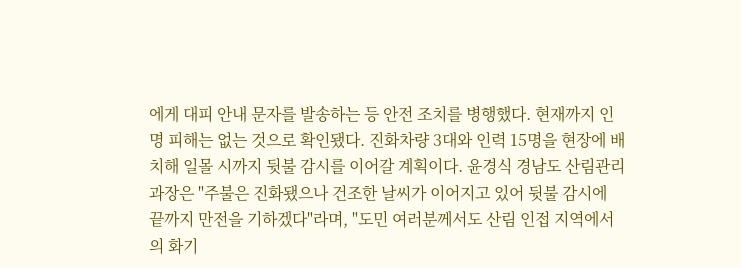에게 대피 안내 문자를 발송하는 등 안전 조치를 병행했다. 현재까지 인명 피해는 없는 것으로 확인됐다. 진화차량 3대와 인력 15명을 현장에 배치해 일몰 시까지 뒷불 감시를 이어갈 계획이다. 윤경식 경남도 산림관리과장은 "주불은 진화됐으나 건조한 날씨가 이어지고 있어 뒷불 감시에 끝까지 만전을 기하겠다"라며, "도민 여러분께서도 산림 인접 지역에서의 화기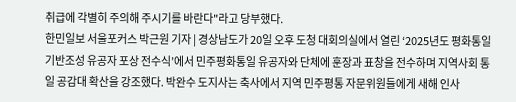취급에 각별히 주의해 주시기를 바란다"라고 당부했다.
한민일보 서울포커스 박근원 기자 | 경상남도가 20일 오후 도청 대회의실에서 열린 ‘2025년도 평화통일 기반조성 유공자 포상 전수식’에서 민주평화통일 유공자와 단체에 훈장과 표창을 전수하며 지역사회 통일 공감대 확산을 강조했다. 박완수 도지사는 축사에서 지역 민주평통 자문위원들에게 새해 인사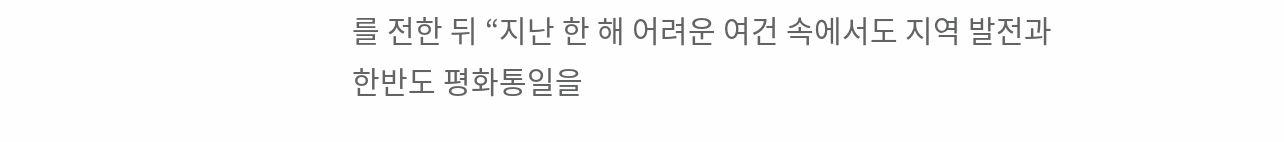를 전한 뒤 “지난 한 해 어려운 여건 속에서도 지역 발전과 한반도 평화통일을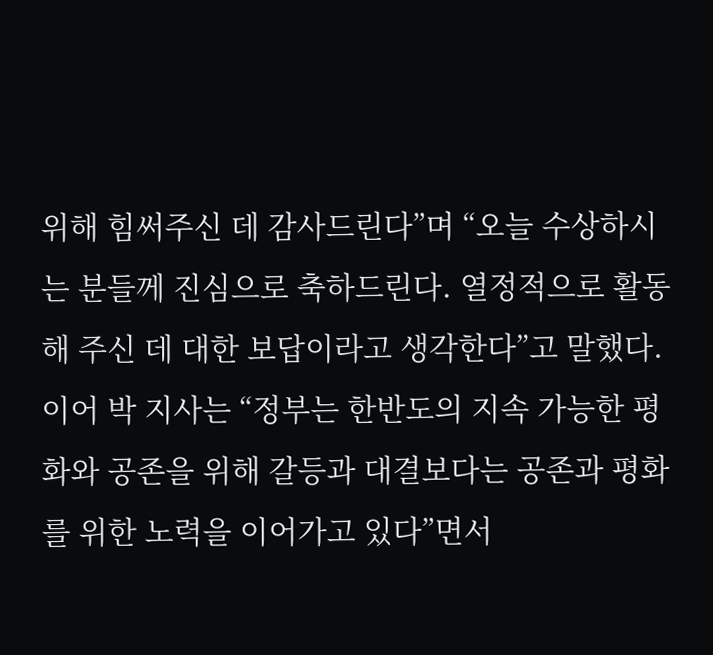위해 힘써주신 데 감사드린다”며 “오늘 수상하시는 분들께 진심으로 축하드린다. 열정적으로 활동해 주신 데 대한 보답이라고 생각한다”고 말했다. 이어 박 지사는 “정부는 한반도의 지속 가능한 평화와 공존을 위해 갈등과 대결보다는 공존과 평화를 위한 노력을 이어가고 있다”면서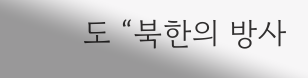도 “북한의 방사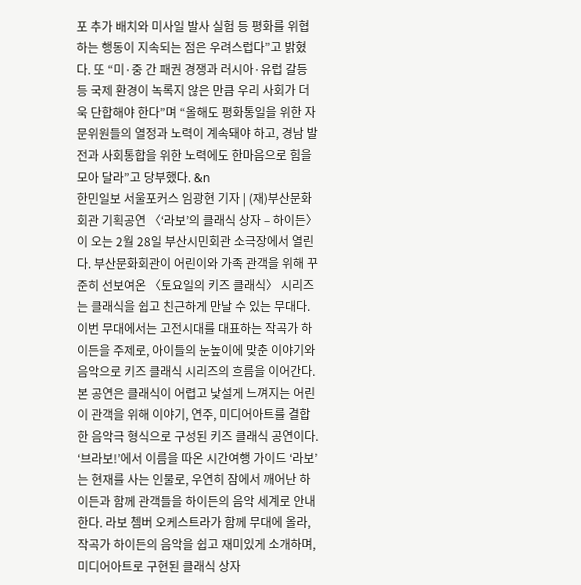포 추가 배치와 미사일 발사 실험 등 평화를 위협하는 행동이 지속되는 점은 우려스럽다”고 밝혔다. 또 “미·중 간 패권 경쟁과 러시아·유럽 갈등 등 국제 환경이 녹록지 않은 만큼 우리 사회가 더욱 단합해야 한다”며 “올해도 평화통일을 위한 자문위원들의 열정과 노력이 계속돼야 하고, 경남 발전과 사회통합을 위한 노력에도 한마음으로 힘을 모아 달라”고 당부했다. &n
한민일보 서울포커스 임광현 기자 | (재)부산문화회관 기획공연 〈‘라보’의 클래식 상자 – 하이든〉이 오는 2월 28일 부산시민회관 소극장에서 열린다. 부산문화회관이 어린이와 가족 관객을 위해 꾸준히 선보여온 〈토요일의 키즈 클래식〉 시리즈는 클래식을 쉽고 친근하게 만날 수 있는 무대다. 이번 무대에서는 고전시대를 대표하는 작곡가 하이든을 주제로, 아이들의 눈높이에 맞춘 이야기와 음악으로 키즈 클래식 시리즈의 흐름을 이어간다. 본 공연은 클래식이 어렵고 낯설게 느껴지는 어린이 관객을 위해 이야기, 연주, 미디어아트를 결합한 음악극 형식으로 구성된 키즈 클래식 공연이다. ‘브라보!’에서 이름을 따온 시간여행 가이드 ‘라보’는 현재를 사는 인물로, 우연히 잠에서 깨어난 하이든과 함께 관객들을 하이든의 음악 세계로 안내한다. 라보 쳄버 오케스트라가 함께 무대에 올라, 작곡가 하이든의 음악을 쉽고 재미있게 소개하며, 미디어아트로 구현된 클래식 상자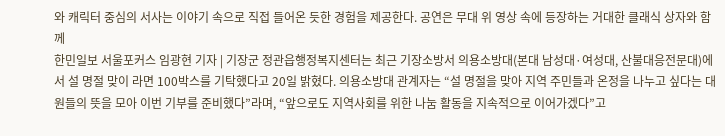와 캐릭터 중심의 서사는 이야기 속으로 직접 들어온 듯한 경험을 제공한다. 공연은 무대 위 영상 속에 등장하는 거대한 클래식 상자와 함께
한민일보 서울포커스 임광현 기자 | 기장군 정관읍행정복지센터는 최근 기장소방서 의용소방대(본대 남성대·여성대, 산불대응전문대)에서 설 명절 맞이 라면 100박스를 기탁했다고 20일 밝혔다. 의용소방대 관계자는 “설 명절을 맞아 지역 주민들과 온정을 나누고 싶다는 대원들의 뜻을 모아 이번 기부를 준비했다”라며, “앞으로도 지역사회를 위한 나눔 활동을 지속적으로 이어가겠다”고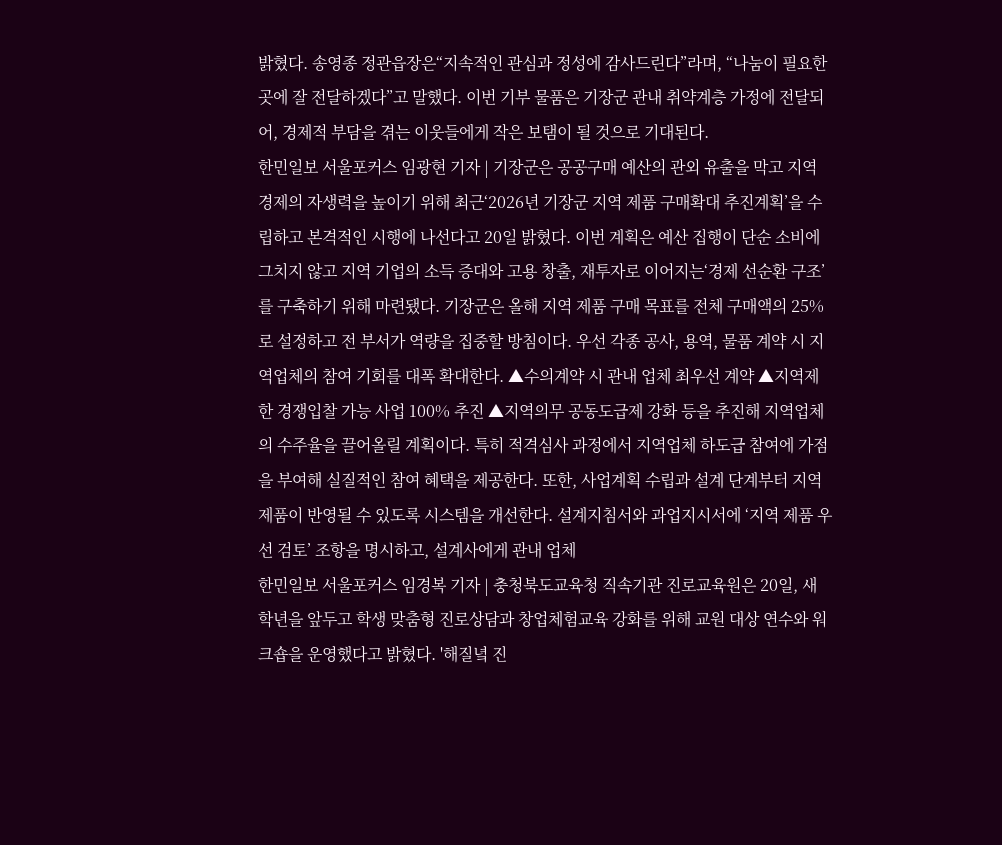밝혔다. 송영종 정관읍장은“지속적인 관심과 정성에 감사드린다”라며, “나눔이 필요한 곳에 잘 전달하겠다”고 말했다. 이번 기부 물품은 기장군 관내 취약계층 가정에 전달되어, 경제적 부담을 겪는 이웃들에게 작은 보탬이 될 것으로 기대된다.
한민일보 서울포커스 임광현 기자 | 기장군은 공공구매 예산의 관외 유출을 막고 지역 경제의 자생력을 높이기 위해 최근‘2026년 기장군 지역 제품 구매확대 추진계획’을 수립하고 본격적인 시행에 나선다고 20일 밝혔다. 이번 계획은 예산 집행이 단순 소비에 그치지 않고 지역 기업의 소득 증대와 고용 창출, 재투자로 이어지는‘경제 선순환 구조’를 구축하기 위해 마련됐다. 기장군은 올해 지역 제품 구매 목표를 전체 구매액의 25%로 설정하고 전 부서가 역량을 집중할 방침이다. 우선 각종 공사, 용역, 물품 계약 시 지역업체의 참여 기회를 대폭 확대한다. ▲수의계약 시 관내 업체 최우선 계약 ▲지역제한 경쟁입찰 가능 사업 100% 추진 ▲지역의무 공동도급제 강화 등을 추진해 지역업체의 수주율을 끌어올릴 계획이다. 특히 적격심사 과정에서 지역업체 하도급 참여에 가점을 부여해 실질적인 참여 혜택을 제공한다. 또한, 사업계획 수립과 설계 단계부터 지역 제품이 반영될 수 있도록 시스템을 개선한다. 설계지침서와 과업지시서에 ‘지역 제품 우선 검토’ 조항을 명시하고, 설계사에게 관내 업체
한민일보 서울포커스 임경복 기자 | 충청북도교육청 직속기관 진로교육원은 20일, 새 학년을 앞두고 학생 맞춤형 진로상담과 창업체험교육 강화를 위해 교원 대상 연수와 워크숍을 운영했다고 밝혔다. '해질녘 진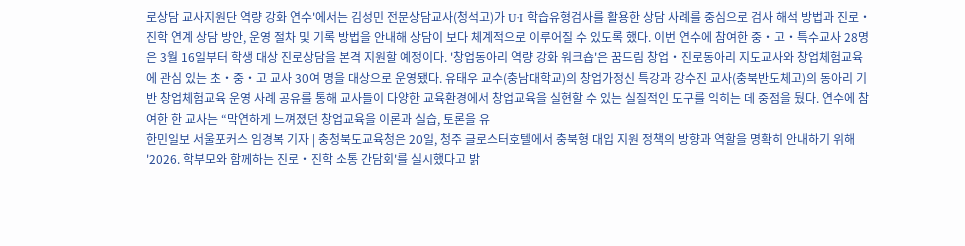로상담 교사지원단 역량 강화 연수'에서는 김성민 전문상담교사(청석고)가 U·I 학습유형검사를 활용한 상담 사례를 중심으로 검사 해석 방법과 진로‧진학 연계 상담 방안, 운영 절차 및 기록 방법을 안내해 상담이 보다 체계적으로 이루어질 수 있도록 했다. 이번 연수에 참여한 중‧고‧특수교사 28명은 3월 16일부터 학생 대상 진로상담을 본격 지원할 예정이다. '창업동아리 역량 강화 워크숍'은 꿈드림 창업‧진로동아리 지도교사와 창업체험교육에 관심 있는 초‧중‧고 교사 30여 명을 대상으로 운영됐다. 유태우 교수(충남대학교)의 창업가정신 특강과 강수진 교사(충북반도체고)의 동아리 기반 창업체험교육 운영 사례 공유를 통해 교사들이 다양한 교육환경에서 창업교육을 실현할 수 있는 실질적인 도구를 익히는 데 중점을 뒀다. 연수에 참여한 한 교사는 “막연하게 느껴졌던 창업교육을 이론과 실습, 토론을 유
한민일보 서울포커스 임경복 기자 | 충청북도교육청은 20일, 청주 글로스터호텔에서 충북형 대입 지원 정책의 방향과 역할을 명확히 안내하기 위해 '2026. 학부모와 함께하는 진로‧진학 소통 간담회'를 실시했다고 밝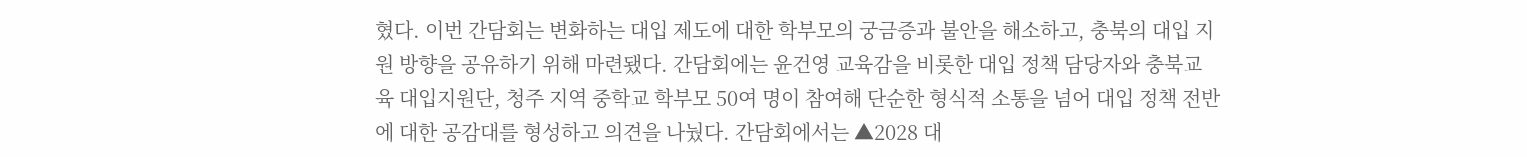혔다. 이번 간담회는 변화하는 대입 제도에 대한 학부모의 궁금증과 불안을 해소하고, 충북의 대입 지원 방향을 공유하기 위해 마련됐다. 간담회에는 윤건영 교육감을 비롯한 대입 정책 담당자와 충북교육 대입지원단, 청주 지역 중학교 학부모 50여 명이 참여해 단순한 형식적 소통을 넘어 대입 정책 전반에 대한 공감대를 형성하고 의견을 나눴다. 간담회에서는 ▲2028 대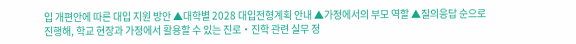입 개편안에 따른 대입 지원 방안 ▲대학별 2028 대입전형계획 안내 ▲가정에서의 부모 역할 ▲질의응답 순으로 진행해, 학교 현장과 가정에서 활용할 수 있는 진로‧진학 관련 실무 정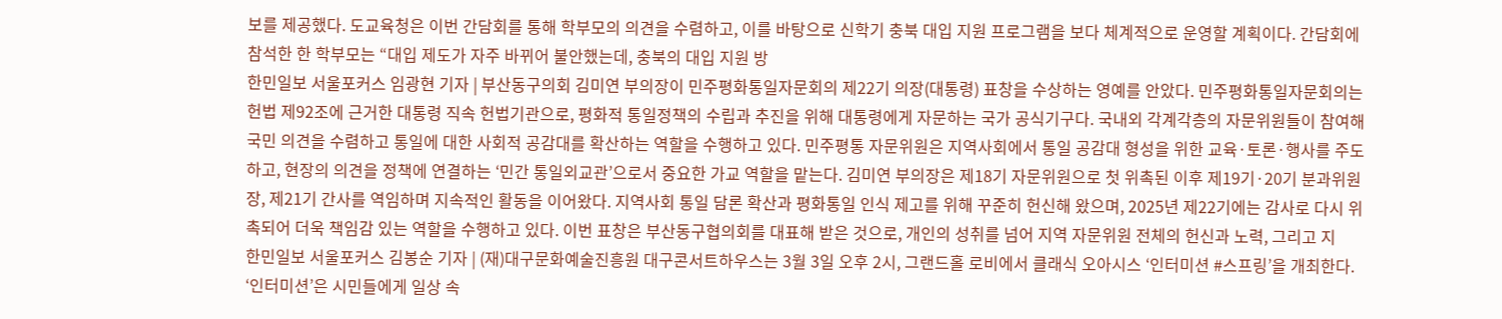보를 제공했다. 도교육청은 이번 간담회를 통해 학부모의 의견을 수렴하고, 이를 바탕으로 신학기 충북 대입 지원 프로그램을 보다 체계적으로 운영할 계획이다. 간담회에 참석한 한 학부모는 “대입 제도가 자주 바뀌어 불안했는데, 충북의 대입 지원 방
한민일보 서울포커스 임광현 기자 | 부산동구의회 김미연 부의장이 민주평화통일자문회의 제22기 의장(대통령) 표창을 수상하는 영예를 안았다. 민주평화통일자문회의는 헌법 제92조에 근거한 대통령 직속 헌법기관으로, 평화적 통일정책의 수립과 추진을 위해 대통령에게 자문하는 국가 공식기구다. 국내외 각계각층의 자문위원들이 참여해 국민 의견을 수렴하고 통일에 대한 사회적 공감대를 확산하는 역할을 수행하고 있다. 민주평통 자문위원은 지역사회에서 통일 공감대 형성을 위한 교육·토론·행사를 주도하고, 현장의 의견을 정책에 연결하는 ‘민간 통일외교관’으로서 중요한 가교 역할을 맡는다. 김미연 부의장은 제18기 자문위원으로 첫 위촉된 이후 제19기·20기 분과위원장, 제21기 간사를 역임하며 지속적인 활동을 이어왔다. 지역사회 통일 담론 확산과 평화통일 인식 제고를 위해 꾸준히 헌신해 왔으며, 2025년 제22기에는 감사로 다시 위촉되어 더욱 책임감 있는 역할을 수행하고 있다. 이번 표창은 부산동구협의회를 대표해 받은 것으로, 개인의 성취를 넘어 지역 자문위원 전체의 헌신과 노력, 그리고 지
한민일보 서울포커스 김봉순 기자 | (재)대구문화예술진흥원 대구콘서트하우스는 3월 3일 오후 2시, 그랜드홀 로비에서 클래식 오아시스 ‘인터미션 #스프링’을 개최한다. ‘인터미션’은 시민들에게 일상 속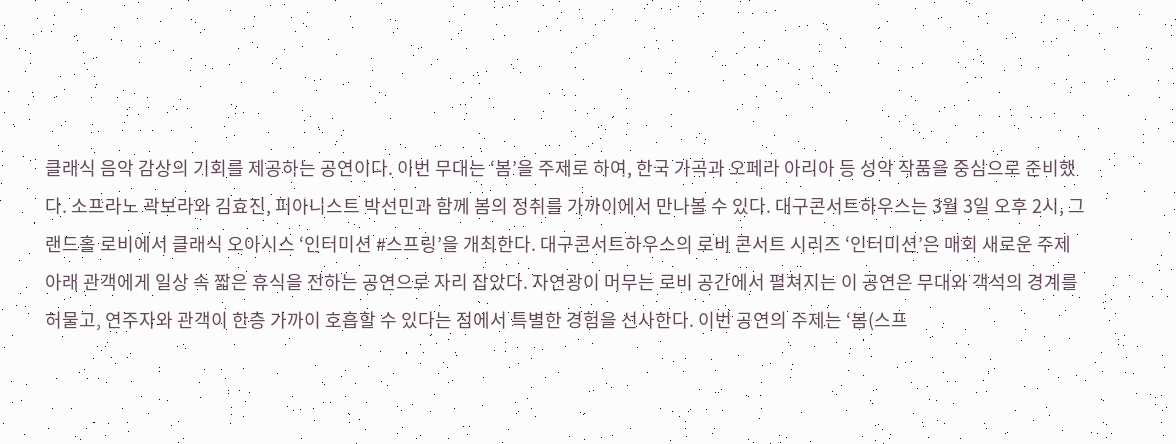클래식 음악 감상의 기회를 제공하는 공연이다. 이번 무대는 ‘봄’을 주제로 하여, 한국 가곡과 오페라 아리아 등 성악 작품을 중심으로 준비했다. 소프라노 곽보라와 김효진, 피아니스트 박선민과 함께 봄의 정취를 가까이에서 만나볼 수 있다. 대구콘서트하우스는 3월 3일 오후 2시, 그랜드홀 로비에서 클래식 오아시스 ‘인터미션 #스프링’을 개최한다. 대구콘서트하우스의 로비 콘서트 시리즈 ‘인터미션’은 매회 새로운 주제 아래 관객에게 일상 속 짧은 휴식을 전하는 공연으로 자리 잡았다. 자연광이 머무는 로비 공간에서 펼쳐지는 이 공연은 무대와 객석의 경계를 허물고, 연주자와 관객이 한층 가까이 호흡할 수 있다는 점에서 특별한 경험을 선사한다. 이번 공연의 주제는 ‘봄(스프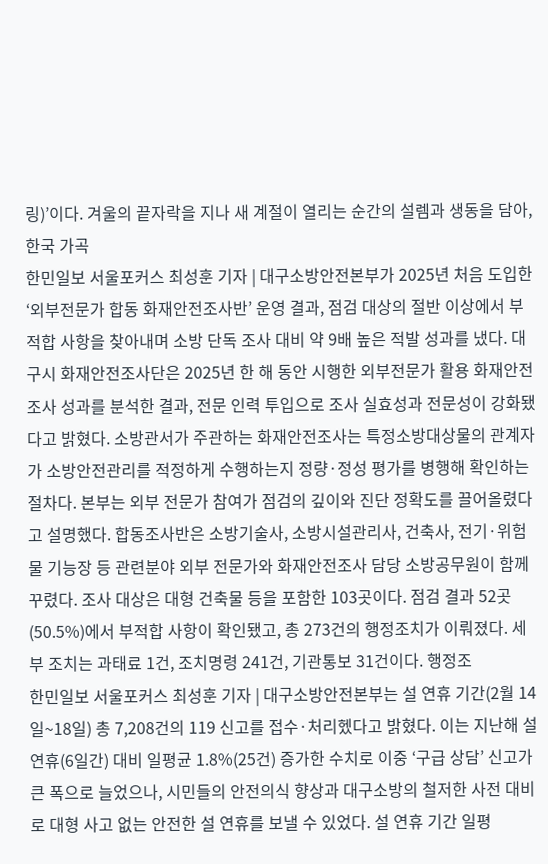링)’이다. 겨울의 끝자락을 지나 새 계절이 열리는 순간의 설렘과 생동을 담아, 한국 가곡
한민일보 서울포커스 최성훈 기자 | 대구소방안전본부가 2025년 처음 도입한 ‘외부전문가 합동 화재안전조사반’ 운영 결과, 점검 대상의 절반 이상에서 부적합 사항을 찾아내며 소방 단독 조사 대비 약 9배 높은 적발 성과를 냈다. 대구시 화재안전조사단은 2025년 한 해 동안 시행한 외부전문가 활용 화재안전조사 성과를 분석한 결과, 전문 인력 투입으로 조사 실효성과 전문성이 강화됐다고 밝혔다. 소방관서가 주관하는 화재안전조사는 특정소방대상물의 관계자가 소방안전관리를 적정하게 수행하는지 정량·정성 평가를 병행해 확인하는 절차다. 본부는 외부 전문가 참여가 점검의 깊이와 진단 정확도를 끌어올렸다고 설명했다. 합동조사반은 소방기술사, 소방시설관리사, 건축사, 전기·위험물 기능장 등 관련분야 외부 전문가와 화재안전조사 담당 소방공무원이 함께 꾸렸다. 조사 대상은 대형 건축물 등을 포함한 103곳이다. 점검 결과 52곳(50.5%)에서 부적합 사항이 확인됐고, 총 273건의 행정조치가 이뤄졌다. 세부 조치는 과태료 1건, 조치명령 241건, 기관통보 31건이다. 행정조
한민일보 서울포커스 최성훈 기자 | 대구소방안전본부는 설 연휴 기간(2월 14일~18일) 총 7,208건의 119 신고를 접수·처리헸다고 밝혔다. 이는 지난해 설 연휴(6일간) 대비 일평균 1.8%(25건) 증가한 수치로 이중 ‘구급 상담’ 신고가 큰 폭으로 늘었으나, 시민들의 안전의식 향상과 대구소방의 철저한 사전 대비로 대형 사고 없는 안전한 설 연휴를 보낼 수 있었다. 설 연휴 기간 일평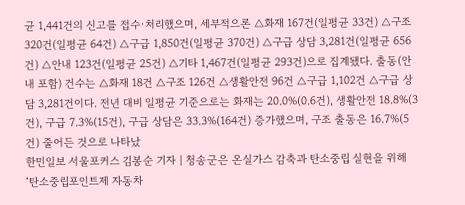균 1,441건의 신고를 접수·처리했으며, 세부적으론 △화재 167건(일평균 33건) △구조 320건(일평균 64건) △구급 1,850건(일평균 370건) △구급 상담 3,281건(일평균 656건) △안내 123건(일평균 25건) △기타 1,467건(일평균 293건)으로 집계됐다. 출동(안내 포함) 건수는 △화재 18건 △구조 126건 △생활안전 96건 △구급 1,102건 △구급 상담 3,281건이다. 전년 대비 일평균 기준으로는 화재는 20.0%(0.6건), 생활안전 18.8%(3건), 구급 7.3%(15건), 구급 상담은 33.3%(164건) 증가했으며, 구조 출동은 16.7%(5건) 줄어든 것으로 나타났
한민일보 서울포커스 김봉순 기자 | 청송군은 온실가스 감축과 탄소중립 실현을 위해 ‘탄소중립포인트제 자동차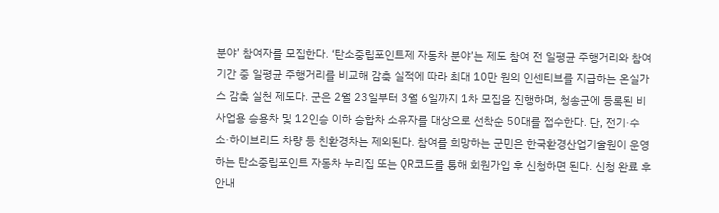분야’ 참여자를 모집한다. ‘탄소중립포인트제 자동차 분야’는 제도 참여 전 일평균 주행거리와 참여 기간 중 일평균 주행거리를 비교해 감축 실적에 따라 최대 10만 원의 인센티브를 지급하는 온실가스 감축 실천 제도다. 군은 2월 23일부터 3월 6일까지 1차 모집을 진행하며, 청송군에 등록된 비사업용 승용차 및 12인승 이하 승합차 소유자를 대상으로 선착순 50대를 접수한다. 단, 전기·수소·하이브리드 차량 등 친환경차는 제외된다. 참여를 희망하는 군민은 한국환경산업기술원이 운영하는 탄소중립포인트 자동차 누리집 또는 QR코드를 통해 회원가입 후 신청하면 된다. 신청 완료 후 안내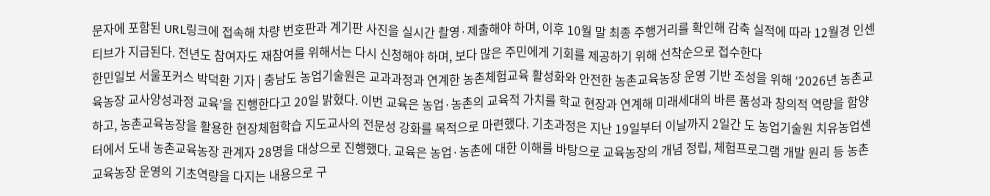문자에 포함된 URL링크에 접속해 차량 번호판과 계기판 사진을 실시간 촬영·제출해야 하며, 이후 10월 말 최종 주행거리를 확인해 감축 실적에 따라 12월경 인센티브가 지급된다. 전년도 참여자도 재참여를 위해서는 다시 신청해야 하며, 보다 많은 주민에게 기회를 제공하기 위해 선착순으로 접수한다
한민일보 서울포커스 박덕환 기자 | 충남도 농업기술원은 교과과정과 연계한 농촌체험교육 활성화와 안전한 농촌교육농장 운영 기반 조성을 위해 ‘2026년 농촌교육농장 교사양성과정 교육’을 진행한다고 20일 밝혔다. 이번 교육은 농업·농촌의 교육적 가치를 학교 현장과 연계해 미래세대의 바른 품성과 창의적 역량을 함양하고, 농촌교육농장을 활용한 현장체험학습 지도교사의 전문성 강화를 목적으로 마련했다. 기초과정은 지난 19일부터 이날까지 2일간 도 농업기술원 치유농업센터에서 도내 농촌교육농장 관계자 28명을 대상으로 진행했다. 교육은 농업·농촌에 대한 이해를 바탕으로 교육농장의 개념 정립, 체험프로그램 개발 원리 등 농촌교육농장 운영의 기초역량을 다지는 내용으로 구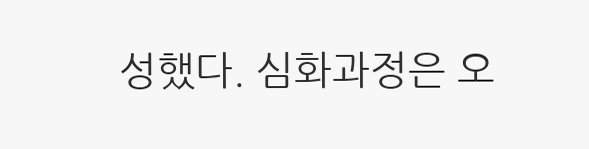성했다. 심화과정은 오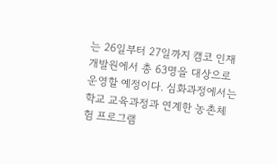는 26일부터 27일까지 캠코 인재개발원에서 총 63명을 대상으로 운영할 예정이다. 심화과정에서는 학교 교육과정과 연계한 농촌체험 프로그램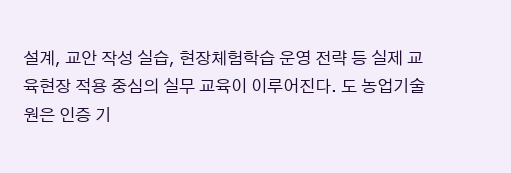설계, 교안 작성 실습, 현장체험학습 운영 전략 등 실제 교육현장 적용 중심의 실무 교육이 이루어진다. 도 농업기술원은 인증 기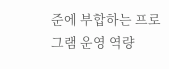준에 부합하는 프로그램 운영 역량